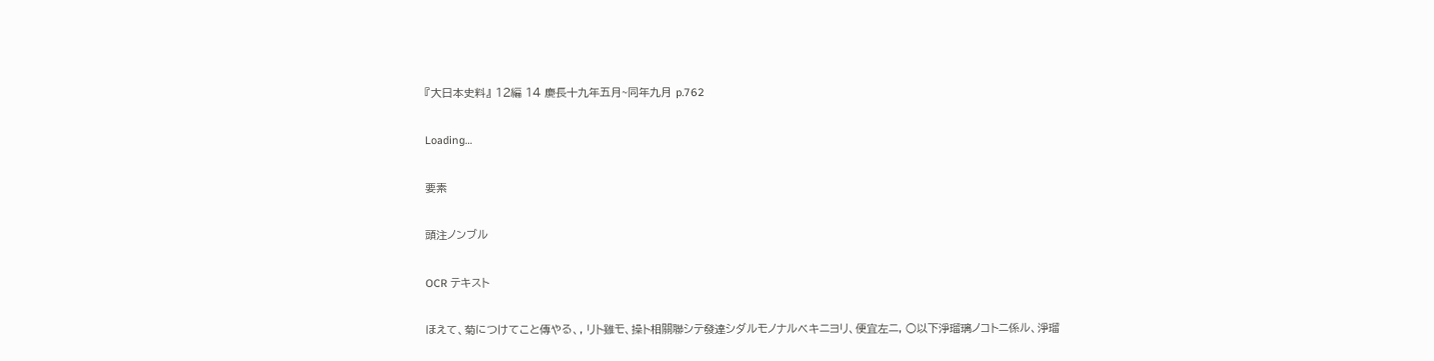『大日本史料』 12編 14 慶長十九年五月~同年九月 p.762

Loading…

要素

頭注ノンブル

OCR テキスト

ほえて、菊につけてこと傳やる、, リト雖モ、操ト相關聯シテ發達シダルモノナルベキニヨリ、便宜左ニ, ○以下淨瑠璃ノコトニ係ル、淨瑠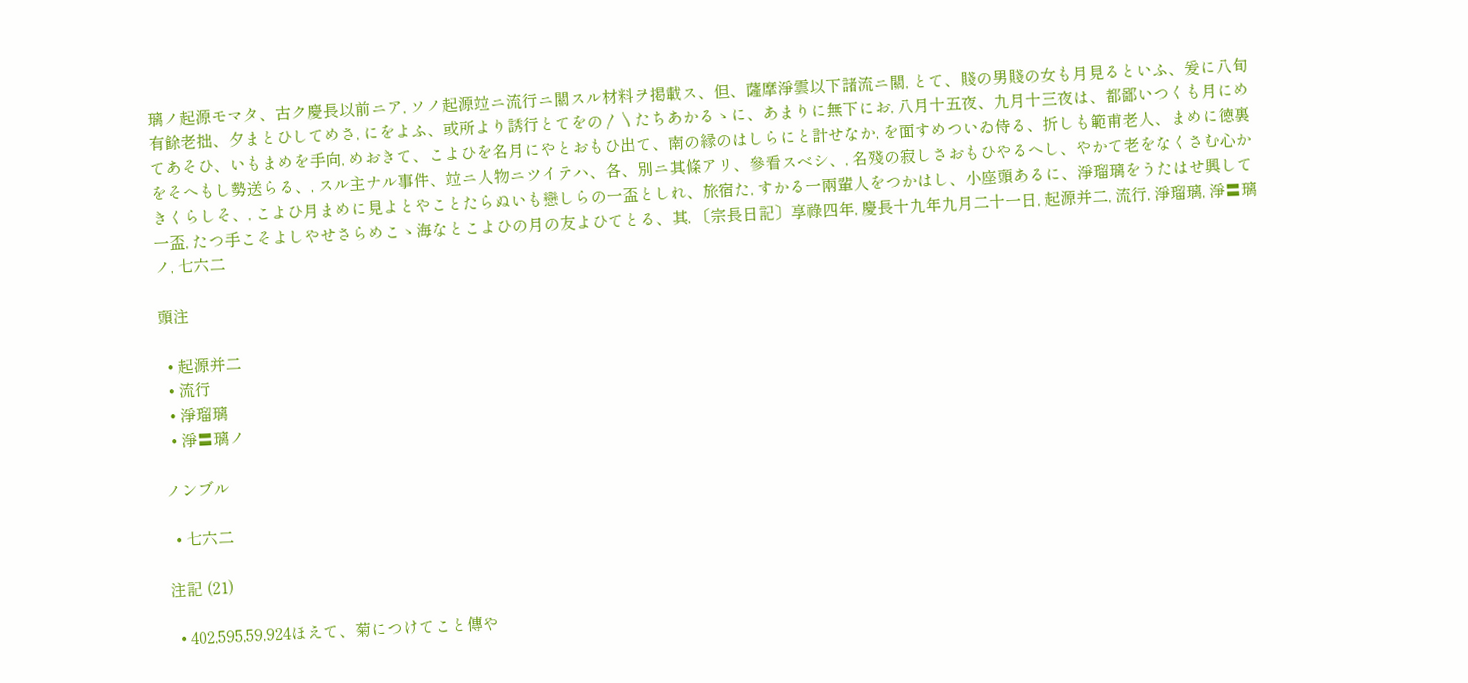璃ノ起源モマタ、古ク慶長以前ニア, ソノ起源竝ニ流行ニ關スル材料ヲ掲載ス、但、薩摩淨雲以下諸流ニ關, とて、賤の男賤の女も月見るといふ、爰に八旬有餘老拙、夕まとひしてめさ, にをよふ、或所より誘行とてをの〳〵たちあかるゝに、あまりに無下にお, 八月十五夜、九月十三夜は、都鄙いつくも月にめてあそひ、いもまめを手向, めおきて、こよひを名月にやとおもひ出て、南の縁のはしらにと計せなか, を面すめついゐ侍る、折しも範甫老人、まめに徳裏をそへもし勢送らる、, スル主ナル事件、竝ニ人物ニツイテハ、各、別ニ其條アリ、參看スベシ、, 名殘の寂しさおもひやるへし、やかて老をなくさむ心かきくらしそ、, こよひ月まめに見よとやことたらぬいも戀しらの一盃としれ、旅宿た, すかる一兩輩人をつかはし、小座頭あるに、淨瑠璃をうたはせ興して一盃, たつ手こそよしやせさらめこゝ海なとこよひの月の友よひてとる、其, 〔宗長日記〕享祿四年, 慶長十九年九月二十一日, 起源并二, 流行, 淨瑠璃, 淨〓璃ノ, 七六二

頭注

  • 起源并二
  • 流行
  • 淨瑠璃
  • 淨〓璃ノ

ノンブル

  • 七六二

注記 (21)

  • 402,595,59,924ほえて、菊につけてこと傳や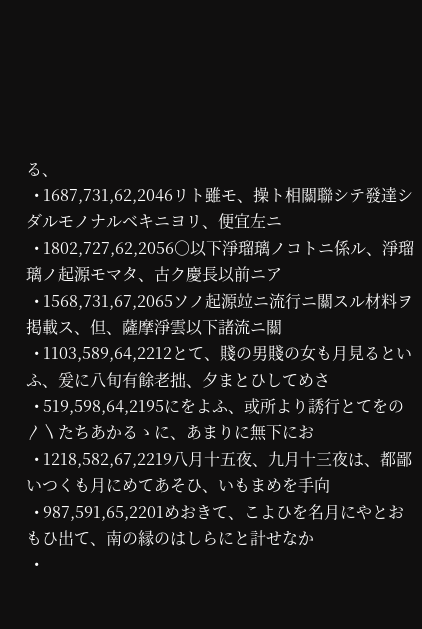る、
  • 1687,731,62,2046リト雖モ、操ト相關聯シテ發達シダルモノナルベキニヨリ、便宜左ニ
  • 1802,727,62,2056○以下淨瑠璃ノコトニ係ル、淨瑠璃ノ起源モマタ、古ク慶長以前ニア
  • 1568,731,67,2065ソノ起源竝ニ流行ニ關スル材料ヲ掲載ス、但、薩摩淨雲以下諸流ニ關
  • 1103,589,64,2212とて、賤の男賤の女も月見るといふ、爰に八旬有餘老拙、夕まとひしてめさ
  • 519,598,64,2195にをよふ、或所より誘行とてをの〳〵たちあかるゝに、あまりに無下にお
  • 1218,582,67,2219八月十五夜、九月十三夜は、都鄙いつくも月にめてあそひ、いもまめを手向
  • 987,591,65,2201めおきて、こよひを名月にやとおもひ出て、南の縁のはしらにと計せなか
  •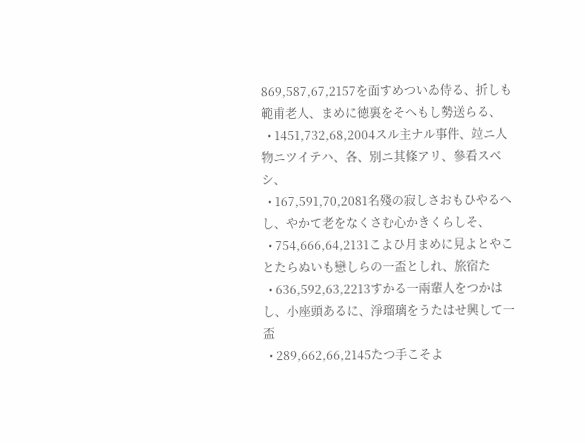869,587,67,2157を面すめついゐ侍る、折しも範甫老人、まめに徳裏をそへもし勢送らる、
  • 1451,732,68,2004スル主ナル事件、竝ニ人物ニツイテハ、各、別ニ其條アリ、參看スベシ、
  • 167,591,70,2081名殘の寂しさおもひやるへし、やかて老をなくさむ心かきくらしそ、
  • 754,666,64,2131こよひ月まめに見よとやことたらぬいも戀しらの一盃としれ、旅宿た
  • 636,592,63,2213すかる一兩輩人をつかはし、小座頭あるに、淨瑠璃をうたはせ興して一盃
  • 289,662,66,2145たつ手こそよ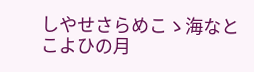しやせさらめこゝ海なとこよひの月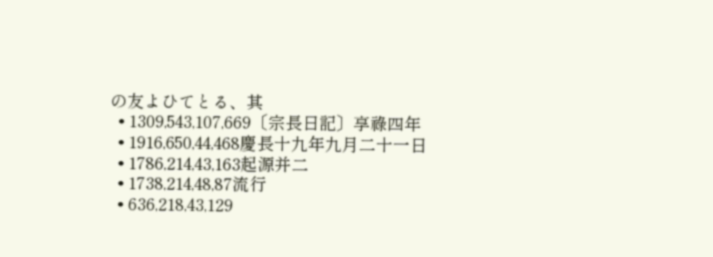の友よひてとる、其
  • 1309,543,107,669〔宗長日記〕享祿四年
  • 1916,650,44,468慶長十九年九月二十一日
  • 1786,214,43,163起源并二
  • 1738,214,48,87流行
  • 636,218,43,129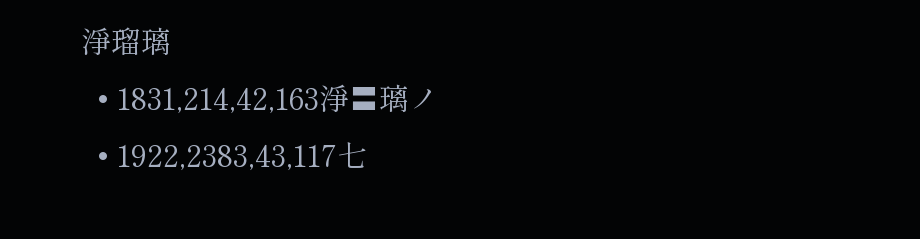淨瑠璃
  • 1831,214,42,163淨〓璃ノ
  • 1922,2383,43,117七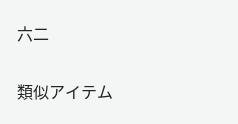六二

類似アイテム